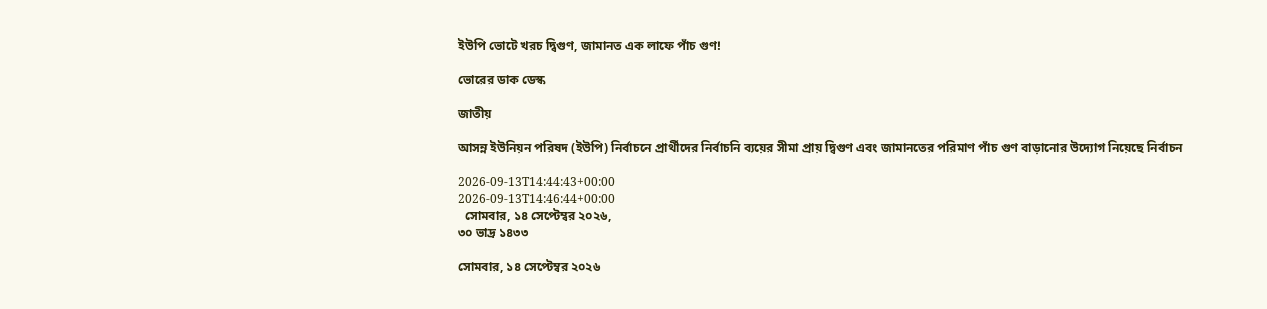ইউপি ভোটে খরচ দ্বিগুণ, জামানত এক লাফে পাঁচ গুণ!

ভোরের ডাক ডেস্ক

জাতীয়

আসন্ন ইউনিয়ন পরিষদ (ইউপি) নির্বাচনে প্রার্থীদের নির্বাচনি ব্যয়ের সীমা প্রায় দ্বিগুণ এবং জামানতের পরিমাণ পাঁচ গুণ বাড়ানোর উদ্যোগ নিয়েছে নির্বাচন

2026-09-13T14:44:43+00:00
2026-09-13T14:46:44+00:00
  সোমবার, ১৪ সেপ্টেম্বর ২০২৬,
৩০ ভাদ্র ১৪৩৩

সোমবার, ১৪ সেপ্টেম্বর ২০২৬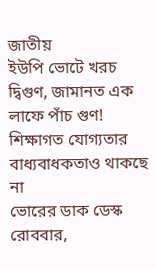জাতীয়
ইউপি ভোটে খরচ দ্বিগুণ, জামানত এক লাফে পাঁচ গুণ!
শিক্ষাগত যোগ্যতার বাধ্যবাধকতাও থাকছে না
ভোরের ডাক ডেস্ক
রোববার,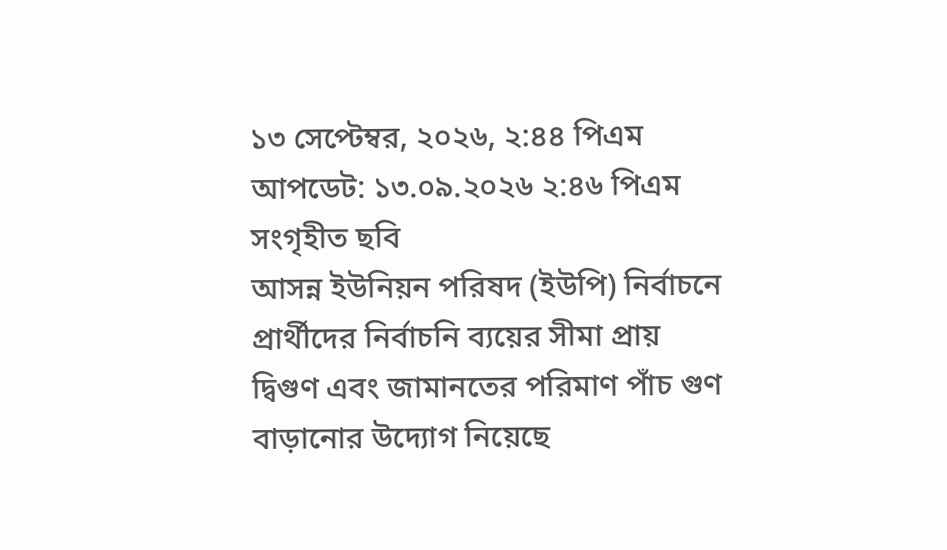১৩ সেপ্টেম্বর, ২০২৬, ২:৪৪ পিএম  আপডেট: ১৩.০৯.২০২৬ ২:৪৬ পিএম
সংগৃহীত ছবি
আসন্ন ইউনিয়ন পরিষদ (ইউপি) নির্বাচনে প্রার্থীদের নির্বাচনি ব্যয়ের সীমা প্রায় দ্বিগুণ এবং জামানতের পরিমাণ পাঁচ গুণ বাড়ানোর উদ্যোগ নিয়েছে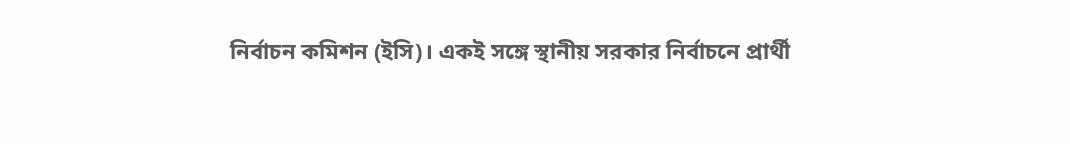নির্বাচন কমিশন (ইসি)। একই সঙ্গে স্থানীয় সরকার নির্বাচনে প্রার্থী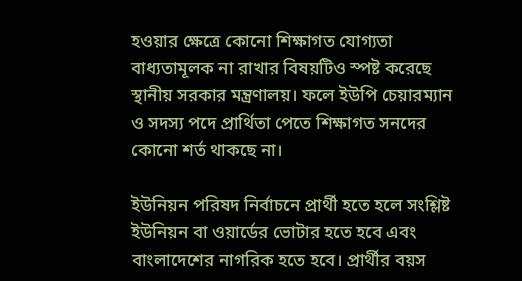হওয়ার ক্ষেত্রে কোনো শিক্ষাগত যোগ্যতা বাধ্যতামূলক না রাখার বিষয়টিও স্পষ্ট করেছে স্থানীয় সরকার মন্ত্রণালয়। ফলে ইউপি চেয়ারম্যান ও সদস্য পদে প্রার্থিতা পেতে শিক্ষাগত সনদের কোনো শর্ত থাকছে না।

ইউনিয়ন পরিষদ নির্বাচনে প্রার্থী হতে হলে সংশ্লিষ্ট ইউনিয়ন বা ওয়ার্ডের ভোটার হতে হবে এবং বাংলাদেশের নাগরিক হতে হবে। প্রার্থীর বয়স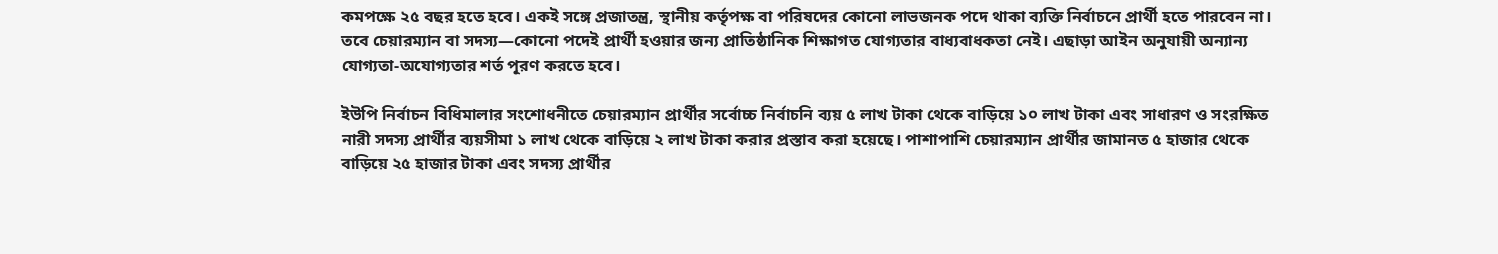কমপক্ষে ২৫ বছর হতে হবে। একই সঙ্গে প্রজাতন্ত্র, স্থানীয় কর্তৃপক্ষ বা পরিষদের কোনো লাভজনক পদে থাকা ব্যক্তি নির্বাচনে প্রার্থী হতে পারবেন না। তবে চেয়ারম্যান বা সদস্য—কোনো পদেই প্রার্থী হওয়ার জন্য প্রাতিষ্ঠানিক শিক্ষাগত যোগ্যতার বাধ্যবাধকতা নেই। এছাড়া আইন অনুযায়ী অন্যান্য যোগ্যতা-অযোগ্যতার শর্ত পূরণ করতে হবে।

ইউপি নির্বাচন বিধিমালার সংশোধনীতে চেয়ারম্যান প্রার্থীর সর্বোচ্চ নির্বাচনি ব্যয় ৫ লাখ টাকা থেকে বাড়িয়ে ১০ লাখ টাকা এবং সাধারণ ও সংরক্ষিত নারী সদস্য প্রার্থীর ব্যয়সীমা ১ লাখ থেকে বাড়িয়ে ২ লাখ টাকা করার প্রস্তাব করা হয়েছে। পাশাপাশি চেয়ারম্যান প্রার্থীর জামানত ৫ হাজার থেকে বাড়িয়ে ২৫ হাজার টাকা এবং সদস্য প্রার্থীর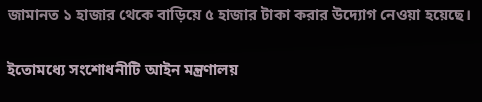জামানত ১ হাজার থেকে বাড়িয়ে ৫ হাজার টাকা করার উদ্যোগ নেওয়া হয়েছে।

ইতোমধ্যে সংশোধনীটি আইন মন্ত্রণালয়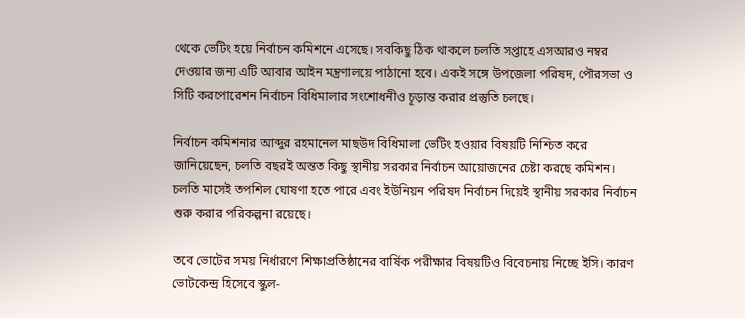থেকে ভেটিং হয়ে নির্বাচন কমিশনে এসেছে। সবকিছু ঠিক থাকলে চলতি সপ্তাহে এসআরও নম্বর দেওয়ার জন্য এটি আবার আইন মন্ত্রণালয়ে পাঠানো হবে। একই সঙ্গে উপজেলা পরিষদ, পৌরসভা ও সিটি করপোরেশন নির্বাচন বিধিমালার সংশোধনীও চূড়ান্ত করার প্রস্তুতি চলছে।

নির্বাচন কমিশনার আব্দুর রহমানেল মাছউদ বিধিমালা ভেটিং হওয়ার বিষয়টি নিশ্চিত করে জানিয়েছেন, চলতি বছরই অন্তত কিছু স্থানীয় সরকার নির্বাচন আয়োজনের চেষ্টা করছে কমিশন। চলতি মাসেই তপশিল ঘোষণা হতে পারে এবং ইউনিয়ন পরিষদ নির্বাচন দিয়েই স্থানীয় সরকার নির্বাচন শুরু করার পরিকল্পনা রয়েছে।

তবে ভোটের সময় নির্ধারণে শিক্ষাপ্রতিষ্ঠানের বার্ষিক পরীক্ষার বিষয়টিও বিবেচনায় নিচ্ছে ইসি। কারণ ভোটকেন্দ্র হিসেবে স্কুল-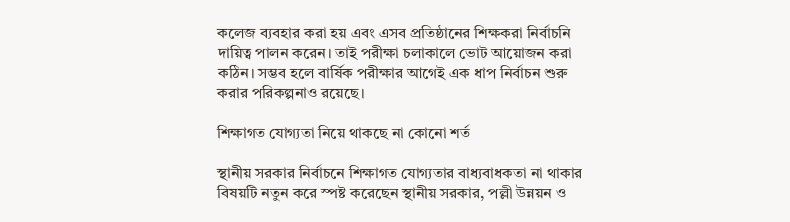কলেজ ব্যবহার করা হয় এবং এসব প্রতিষ্ঠানের শিক্ষকরা নির্বাচনি দায়িত্ব পালন করেন। তাই পরীক্ষা চলাকালে ভোট আয়োজন করা কঠিন। সম্ভব হলে বার্ষিক পরীক্ষার আগেই এক ধাপ নির্বাচন শুরু করার পরিকল্পনাও রয়েছে।

শিক্ষাগত যোগ্যতা নিয়ে থাকছে না কোনো শর্ত

স্থানীয় সরকার নির্বাচনে শিক্ষাগত যোগ্যতার বাধ্যবাধকতা না থাকার বিষয়টি নতুন করে স্পষ্ট করেছেন স্থানীয় সরকার, পল্লী উন্নয়ন ও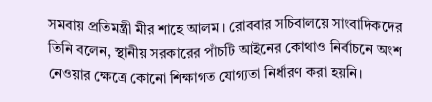সমবায় প্রতিমন্ত্রী মীর শাহে আলম। রোববার সচিবালয়ে সাংবাদিকদের তিনি বলেন, স্থানীয় সরকারের পাঁচটি আইনের কোথাও নির্বাচনে অংশ নেওয়ার ক্ষেত্রে কোনো শিক্ষাগত যোগ্যতা নির্ধারণ করা হয়নি।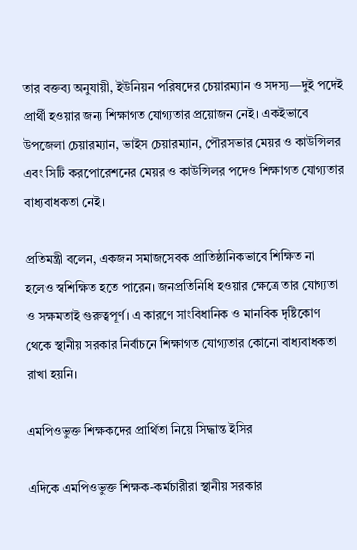তার বক্তব্য অনুযায়ী, ইউনিয়ন পরিষদের চেয়ারম্যান ও সদস্য—দুই পদেই প্রার্থী হওয়ার জন্য শিক্ষাগত যোগ্যতার প্রয়োজন নেই। একইভাবে উপজেলা চেয়ারম্যান, ভাইস চেয়ারম্যান, পৌরসভার মেয়র ও কাউন্সিলর এবং সিটি করপোরেশনের মেয়র ও কাউন্সিলর পদেও শিক্ষাগত যোগ্যতার বাধ্যবাধকতা নেই।

প্রতিমন্ত্রী বলেন, একজন সমাজসেবক প্রাতিষ্ঠানিকভাবে শিক্ষিত না হলেও স্বশিক্ষিত হতে পারেন। জনপ্রতিনিধি হওয়ার ক্ষেত্রে তার যোগ্যতা ও সক্ষমতাই গুরুত্বপূর্ণ। এ কারণে সাংবিধানিক ও মানবিক দৃষ্টিকোণ থেকে স্থানীয় সরকার নির্বাচনে শিক্ষাগত যোগ্যতার কোনো বাধ্যবাধকতা রাখা হয়নি।

এমপিওভুক্ত শিক্ষকদের প্রার্থিতা নিয়ে সিদ্ধান্ত ইসির

এদিকে এমপিওভুক্ত শিক্ষক-কর্মচারীরা স্থানীয় সরকার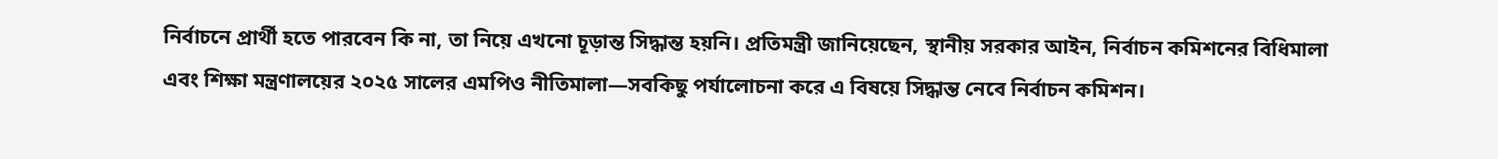নির্বাচনে প্রার্থী হতে পারবেন কি না, তা নিয়ে এখনো চূড়ান্ত সিদ্ধান্ত হয়নি। প্রতিমন্ত্রী জানিয়েছেন, স্থানীয় সরকার আইন, নির্বাচন কমিশনের বিধিমালা এবং শিক্ষা মন্ত্রণালয়ের ২০২৫ সালের এমপিও নীতিমালা—সবকিছু পর্যালোচনা করে এ বিষয়ে সিদ্ধান্ত নেবে নির্বাচন কমিশন।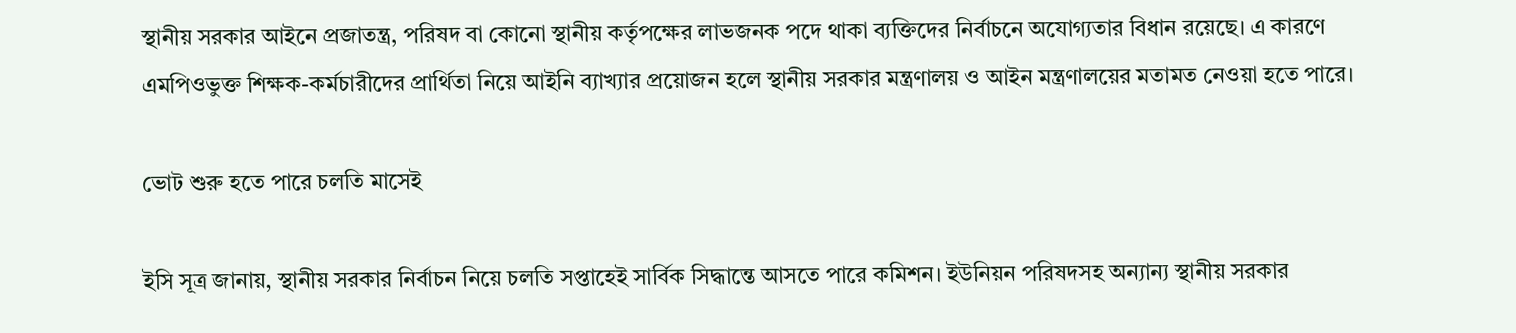স্থানীয় সরকার আইনে প্রজাতন্ত্র, পরিষদ বা কোনো স্থানীয় কর্তৃপক্ষের লাভজনক পদে থাকা ব্যক্তিদের নির্বাচনে অযোগ্যতার বিধান রয়েছে। এ কারণে এমপিওভুক্ত শিক্ষক-কর্মচারীদের প্রার্থিতা নিয়ে আইনি ব্যাখ্যার প্রয়োজন হলে স্থানীয় সরকার মন্ত্রণালয় ও আইন মন্ত্রণালয়ের মতামত নেওয়া হতে পারে।

ভোট শুরু হতে পারে চলতি মাসেই

ইসি সূত্র জানায়, স্থানীয় সরকার নির্বাচন নিয়ে চলতি সপ্তাহেই সার্বিক সিদ্ধান্তে আসতে পারে কমিশন। ইউনিয়ন পরিষদসহ অন্যান্য স্থানীয় সরকার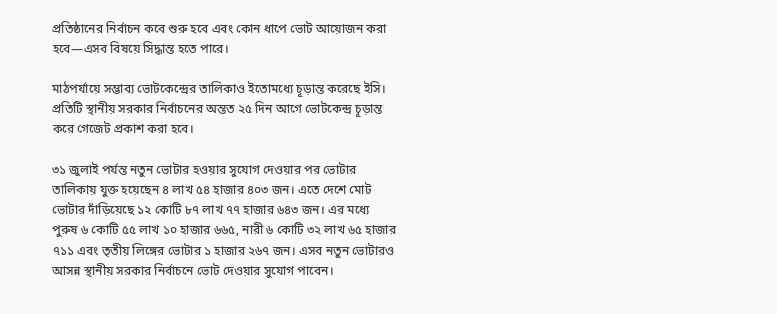প্রতিষ্ঠানের নির্বাচন কবে শুরু হবে এবং কোন ধাপে ভোট আয়োজন করা হবে—এসব বিষয়ে সিদ্ধান্ত হতে পারে।

মাঠপর্যায়ে সম্ভাব্য ভোটকেন্দ্রের তালিকাও ইতোমধ্যে চূড়ান্ত করেছে ইসি। প্রতিটি স্থানীয় সরকার নির্বাচনের অন্তত ২৫ দিন আগে ভোটকেন্দ্র চূড়ান্ত করে গেজেট প্রকাশ করা হবে।

৩১ জুলাই পর্যন্ত নতুন ভোটার হওয়ার সুযোগ দেওয়ার পর ভোটার তালিকায় যুক্ত হয়েছেন ৪ লাখ ৫৪ হাজার ৪০৩ জন। এতে দেশে মোট ভোটার দাঁড়িয়েছে ১২ কোটি ৮৭ লাখ ৭৭ হাজার ৬৪৩ জন। এর মধ্যে পুরুষ ৬ কোটি ৫৫ লাখ ১০ হাজার ৬৬৫, নারী ৬ কোটি ৩২ লাখ ৬৫ হাজার ৭১১ এবং তৃতীয় লিঙ্গের ভোটার ১ হাজার ২৬৭ জন। এসব নতুন ভোটারও আসন্ন স্থানীয় সরকার নির্বাচনে ভোট দেওয়ার সুযোগ পাবেন।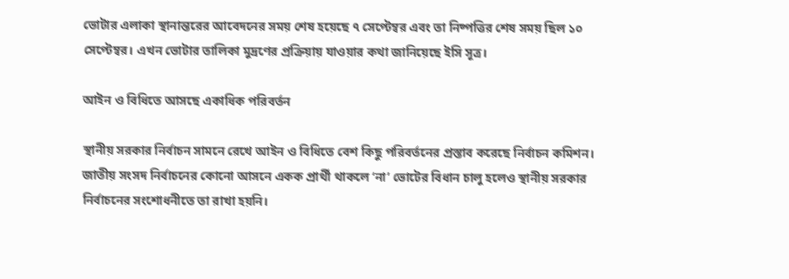ভোটার এলাকা স্থানান্তরের আবেদনের সময় শেষ হয়েছে ৭ সেপ্টেম্বর এবং তা নিষ্পত্তির শেষ সময় ছিল ১০ সেপ্টেম্বর। এখন ভোটার তালিকা মুদ্রণের প্রক্রিয়ায় যাওয়ার কথা জানিয়েছে ইসি সূত্র।

আইন ও বিধিতে আসছে একাধিক পরিবর্তন

স্থানীয় সরকার নির্বাচন সামনে রেখে আইন ও বিধিতে বেশ কিছু পরিবর্তনের প্রস্তাব করেছে নির্বাচন কমিশন। জাতীয় সংসদ নির্বাচনের কোনো আসনে একক প্রার্থী থাকলে ‘না’ ভোটের বিধান চালু হলেও স্থানীয় সরকার নির্বাচনের সংশোধনীতে তা রাখা হয়নি।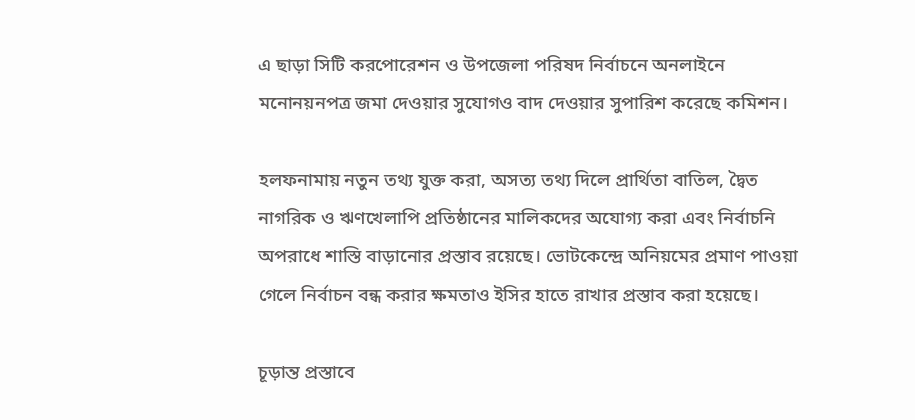এ ছাড়া সিটি করপোরেশন ও উপজেলা পরিষদ নির্বাচনে অনলাইনে মনোনয়নপত্র জমা দেওয়ার সুযোগও বাদ দেওয়ার সুপারিশ করেছে কমিশন।

হলফনামায় নতুন তথ্য যুক্ত করা, অসত্য তথ্য দিলে প্রার্থিতা বাতিল, দ্বৈত নাগরিক ও ঋণখেলাপি প্রতিষ্ঠানের মালিকদের অযোগ্য করা এবং নির্বাচনি অপরাধে শাস্তি বাড়ানোর প্রস্তাব রয়েছে। ভোটকেন্দ্রে অনিয়মের প্রমাণ পাওয়া গেলে নির্বাচন বন্ধ করার ক্ষমতাও ইসির হাতে রাখার প্রস্তাব করা হয়েছে।

চূড়ান্ত প্রস্তাবে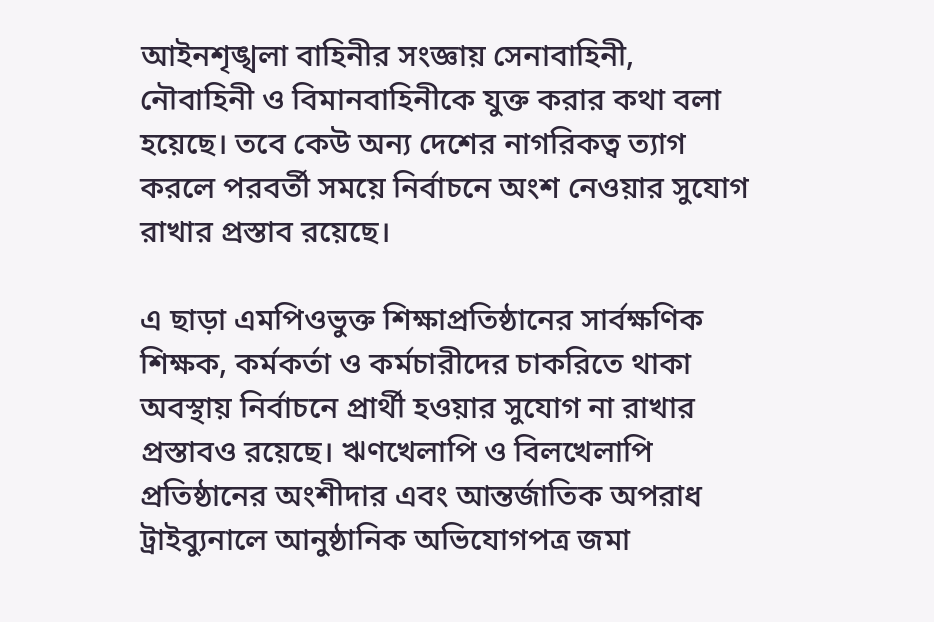আইনশৃঙ্খলা বাহিনীর সংজ্ঞায় সেনাবাহিনী, নৌবাহিনী ও বিমানবাহিনীকে যুক্ত করার কথা বলা হয়েছে। তবে কেউ অন্য দেশের নাগরিকত্ব ত্যাগ করলে পরবর্তী সময়ে নির্বাচনে অংশ নেওয়ার সুযোগ রাখার প্রস্তাব রয়েছে।

এ ছাড়া এমপিওভুক্ত শিক্ষাপ্রতিষ্ঠানের সার্বক্ষণিক শিক্ষক, কর্মকর্তা ও কর্মচারীদের চাকরিতে থাকা অবস্থায় নির্বাচনে প্রার্থী হওয়ার সুযোগ না রাখার প্রস্তাবও রয়েছে। ঋণখেলাপি ও বিলখেলাপি প্রতিষ্ঠানের অংশীদার এবং আন্তর্জাতিক অপরাধ ট্রাইব্যুনালে আনুষ্ঠানিক অভিযোগপত্র জমা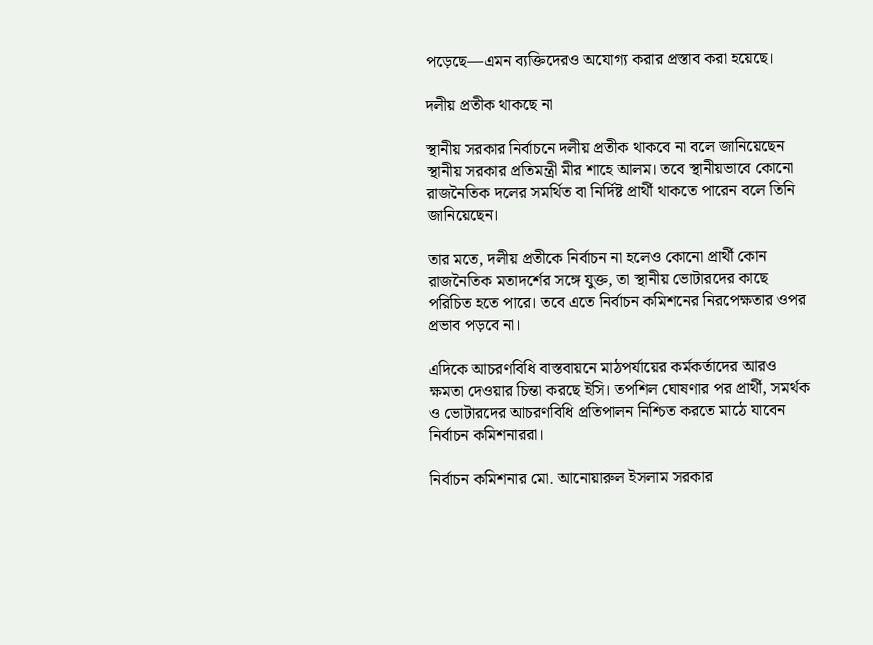পড়েছে—এমন ব্যক্তিদেরও অযোগ্য করার প্রস্তাব করা হয়েছে।

দলীয় প্রতীক থাকছে না

স্থানীয় সরকার নির্বাচনে দলীয় প্রতীক থাকবে না বলে জানিয়েছেন স্থানীয় সরকার প্রতিমন্ত্রী মীর শাহে আলম। তবে স্থানীয়ভাবে কোনো রাজনৈতিক দলের সমর্থিত বা নির্দিষ্ট প্রার্থী থাকতে পারেন বলে তিনি জানিয়েছেন।

তার মতে, দলীয় প্রতীকে নির্বাচন না হলেও কোনো প্রার্থী কোন রাজনৈতিক মতাদর্শের সঙ্গে যুক্ত, তা স্থানীয় ভোটারদের কাছে পরিচিত হতে পারে। তবে এতে নির্বাচন কমিশনের নিরপেক্ষতার ওপর প্রভাব পড়বে না।

এদিকে আচরণবিধি বাস্তবায়নে মাঠপর্যায়ের কর্মকর্তাদের আরও ক্ষমতা দেওয়ার চিন্তা করছে ইসি। তপশিল ঘোষণার পর প্রার্থী, সমর্থক ও ভোটারদের আচরণবিধি প্রতিপালন নিশ্চিত করতে মাঠে যাবেন নির্বাচন কমিশনাররা।

নির্বাচন কমিশনার মো. আনোয়ারুল ইসলাম সরকার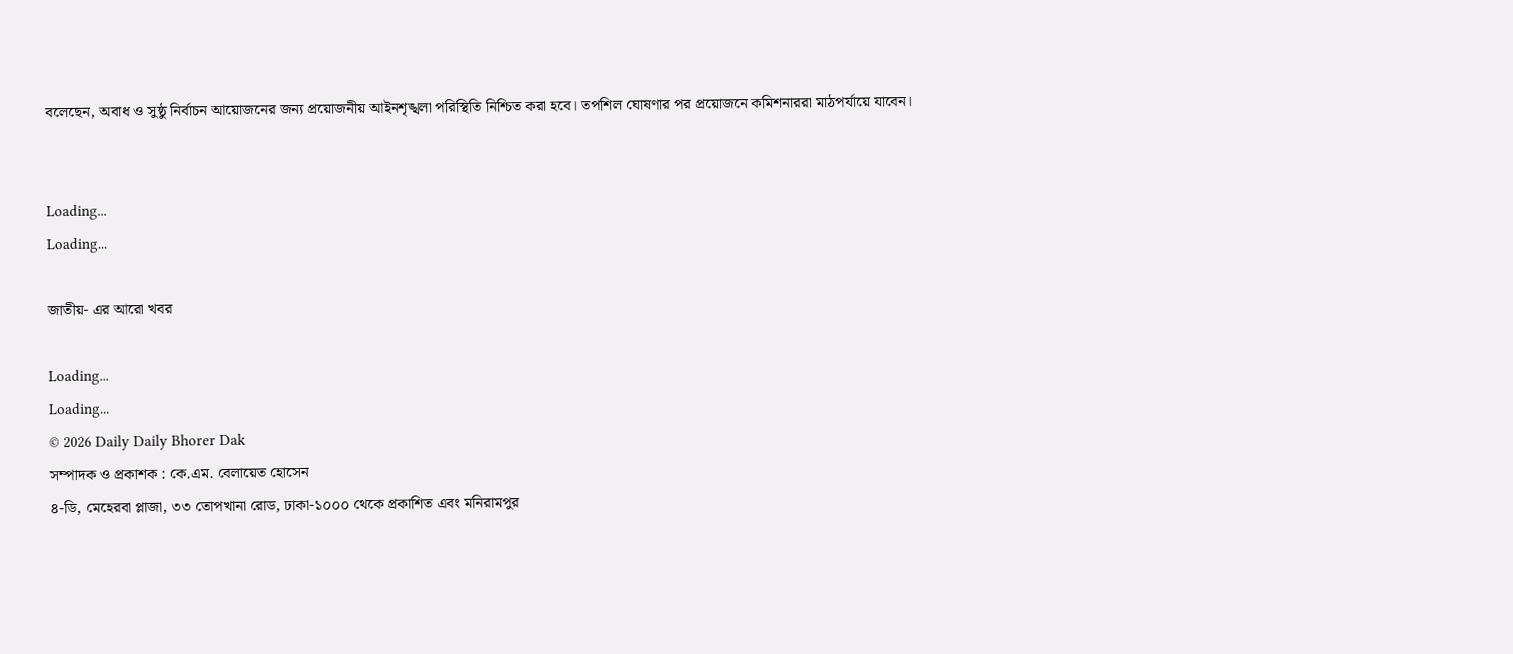বলেছেন, অবাধ ও সুষ্ঠু নির্বাচন আয়োজনের জন্য প্রয়োজনীয় আইনশৃঙ্খলা পরিস্থিতি নিশ্চিত করা হবে। তপশিল ঘোষণার পর প্রয়োজনে কমিশনাররা মাঠপর্যায়ে যাবেন।


Loading...
Loading...

জাতীয়- এর আরো খবর

Loading...
Loading...
© 2026 Daily Daily Bhorer Dak
সম্পাদক ও প্রকাশক : কে.এম. বেলায়েত হোসেন
৪-ডি, মেহেরবা প্লাজা, ৩৩ তোপখানা রোড, ঢাকা-১০০০ থেকে প্রকাশিত এবং মনিরামপুর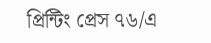প্রিন্টিং প্রেস ৭৬/এ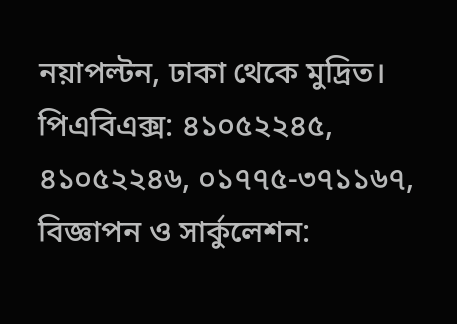নয়াপল্টন, ঢাকা থেকে মুদ্রিত। পিএবিএক্স: ৪১০৫২২৪৫, ৪১০৫২২৪৬, ০১৭৭৫-৩৭১১৬৭, বিজ্ঞাপন ও সার্কুলেশন: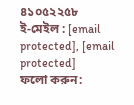৪১০৫২২৫৮
ই-মেইল : [email protected], [email protected]
ফলো করুন: